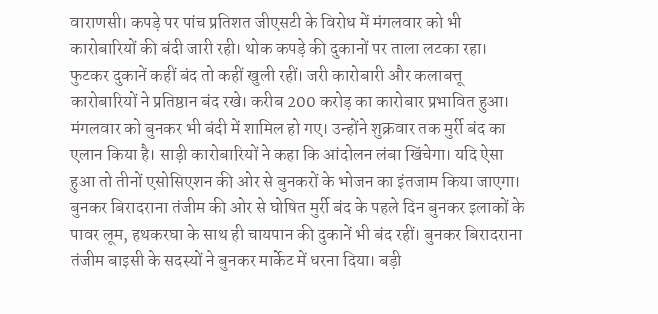वाराणसी। कपड़े पर पांच प्रतिशत जीएसटी के विरोध में मंगलवार को भी कारोबारियों की बंदी जारी रही। थोक कपड़े की दुकानों पर ताला लटका रहा। फुटकर दुकानें कहीं बंद तो कहीं खुली रहीं। जरी कारोबारी और कलाबत्तू कारोबारियों ने प्रतिष्ठान बंद रखे। करीब 200 करोड़ का कारोबार प्रभावित हुआ। मंगलवार को बुनकर भी बंदी में शामिल हो गए। उन्होंने शुक्रवार तक मुर्री बंद का एलान किया है। साड़ी कारोबारियों ने कहा कि आंदोलन लंबा खिंचेगा। यदि ऐसा हुआ तो तीनों एसोसिएशन की ओर से बुनकरों के भोजन का इंतजाम किया जाएगा।
बुनकर बिरादराना तंजीम की ओर से घोषित मुर्री बंद के पहले दिन बुनकर इलाकों के पावर लूम, हथकरघा के साथ ही चायपान की दुकानें भी बंद रहीं। बुनकर बिरादराना तंजीम बाइसी के सदस्यों ने बुनकर मार्केट में धरना दिया। बड़ी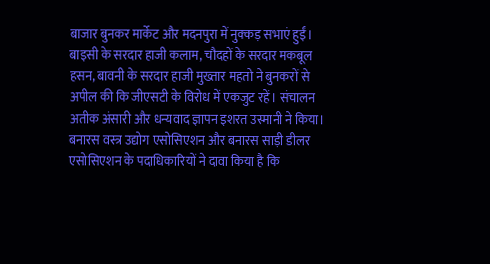बाजार बुनकर मार्केट और मदनपुरा में नुक्कड़ सभाएं हुईं। बाइसी के सरदार हाजी कलाम, चौदहों के सरदार मकबूल हसन, बावनी के सरदार हाजी मुख्तार महतो ने बुनकरों से अपील की कि जीएसटी के विरोध में एकजुट रहें। संचालन अतीक अंसारी और धन्यवाद ज्ञापन इशरत उस्मानी ने किया।
बनारस वस्त्र उद्योग एसोसिएशन और बनारस साड़ी डीलर एसोसिएशन के पदाधिकारियों ने दावा किया है कि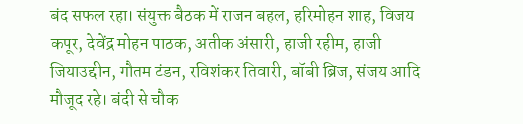बंद सफल रहा। संयुक्त बैठक में राजन बहल, हरिमोहन शाह, विजय कपूर, देवेंद्र मोहन पाठक, अतीक अंसारी, हाजी रहीम, हाजी जियाउद्दीन, गौतम टंडन, रविशंकर तिवारी, बॉबी ब्रिज, संजय आदि मौजूद रहे। बंदी से चौक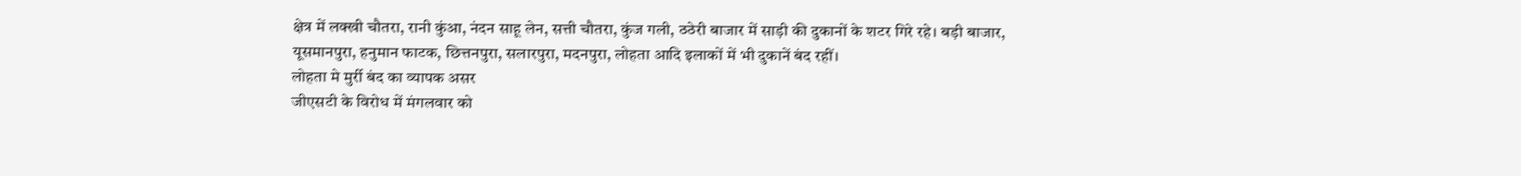क्षेत्र में लक्खी चौतरा, रानी कुंआ, नंदन साहू लेन, सत्ती चौतरा, कुंज गली, ठठेरी बाजार में साड़ी की दुकानों के शटर गिरे रहे। बड़ी बाजार, यूसमानपुरा, हनुमान फाटक, छित्तनपुरा, सलारपुरा, मदनपुरा, लोहता आदि इलाकों में भी दुकानें बंद रहीं।
लोहता मे मुर्री बंद का व्यापक असर
जीएसटी के विरोध में मंगलवार को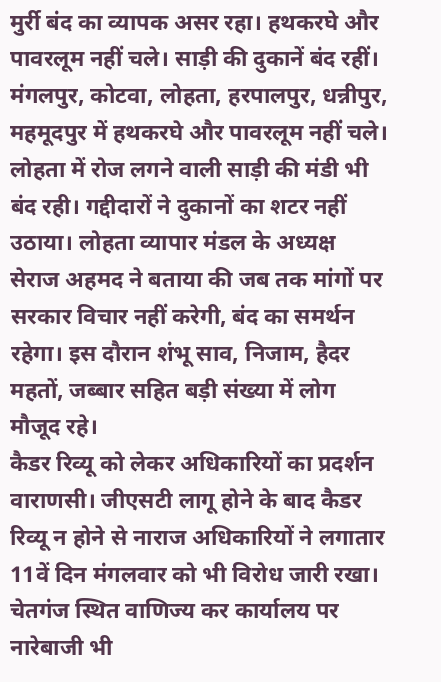मुर्री बंद का व्यापक असर रहा। हथकरघे और पावरलूम नहीं चले। साड़ी की दुकानें बंद रहीं। मंगलपुर, कोटवा, लोहता, हरपालपुर, धन्नीपुर, महमूदपुर में हथकरघे और पावरलूम नहीं चले। लोहता में रोज लगने वाली साड़ी की मंडी भी बंद रही। गद्दीदारों ने दुकानों का शटर नहीं उठाया। लोहता व्यापार मंडल के अध्यक्ष सेराज अहमद ने बताया की जब तक मांगों पर सरकार विचार नहीं करेगी, बंद का समर्थन रहेगा। इस दौरान शंभू साव, निजाम, हैदर महतों, जब्बार सहित बड़ी संख्या में लोग मौजूद रहे।
कैडर रिव्यू को लेकर अधिकारियों का प्रदर्शन
वाराणसी। जीएसटी लागू होने के बाद कैडर रिव्यू न होने से नाराज अधिकारियों ने लगातार 11वें दिन मंगलवार को भी विरोध जारी रखा। चेतगंज स्थित वाणिज्य कर कार्यालय पर नारेबाजी भी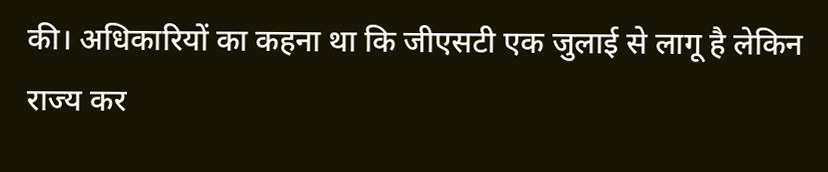की। अधिकारियों का कहना था कि जीएसटी एक जुलाई से लागू है लेकिन राज्य कर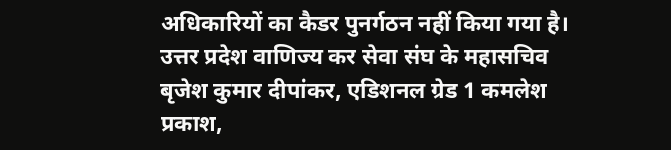अधिकारियों का कैडर पुनर्गठन नहीं किया गया है। उत्तर प्रदेश वाणिज्य कर सेवा संघ के महासचिव बृजेश कुमार दीपांकर, एडिशनल ग्रेड 1 कमलेश प्रकाश,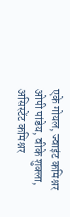एके गोयल, ज्वाइंट कमिश्नर ओपी पांडेय, वीके शुक्ला, असिस्टेंट कमिश्नर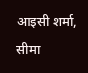आइसी शर्मा, सीमा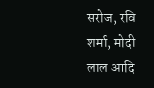सरोज, रवि शर्मा, मोदी लाल आदि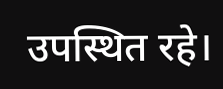उपस्थित रहे।